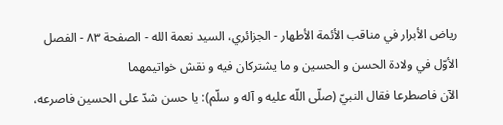رياض الأبرار في مناقب الأئمة الأطهار - الجزائري، السيد نعمة الله - الصفحة ٨٣ - الفصل الأوّل في ولادة الحسن و الحسين و ما يشتركان فيه و نقش خواتيمهما
الآن فاصطرعا فقال النبيّ (صلّى اللّه عليه و آله و سلّم): يا حسن شدّ على الحسين فاصرعه،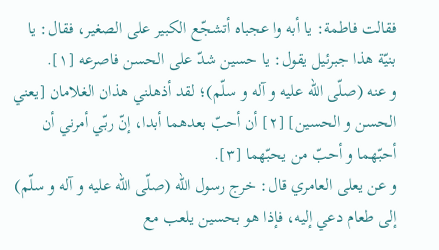فقالت فاطمة: يا أبه وا عجباه أتشجّع الكبير على الصغير، فقال: يا بنيّة هذا جبرئيل يقول: يا حسين شدّ على الحسن فاصرعه [١].
و عنه (صلّى اللّه عليه و آله و سلّم)؛ لقد أذهلني هذان الغلامان [يعني الحسن و الحسين] [٢] أن أحبّ بعدهما أبدا، إنّ ربّي أمرني أن أحبّهما و أحبّ من يحبّهما [٣].
و عن يعلى العامري قال: خرج رسول اللّه (صلّى اللّه عليه و آله و سلّم) إلى طعام دعي إليه، فإذا هو بحسين يلعب مع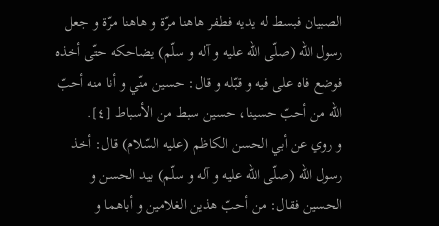الصبيان فبسط له يديه فطفر هاهنا مرّة و هاهنا مرّة و جعل رسول اللّه (صلّى اللّه عليه و آله و سلّم) يضاحكه حتّى أخذه فوضع فاه على فيه و قبّله و قال: حسين منّي و أنا منه أحبّ اللّه من أحبّ حسينا، حسين سبط من الأسباط [٤].
و روي عن أبي الحسن الكاظم (عليه السّلام) قال: أخذ رسول اللّه (صلّى اللّه عليه و آله و سلّم) بيد الحسن و الحسين فقال: من أحبّ هذين الغلامين و أباهما و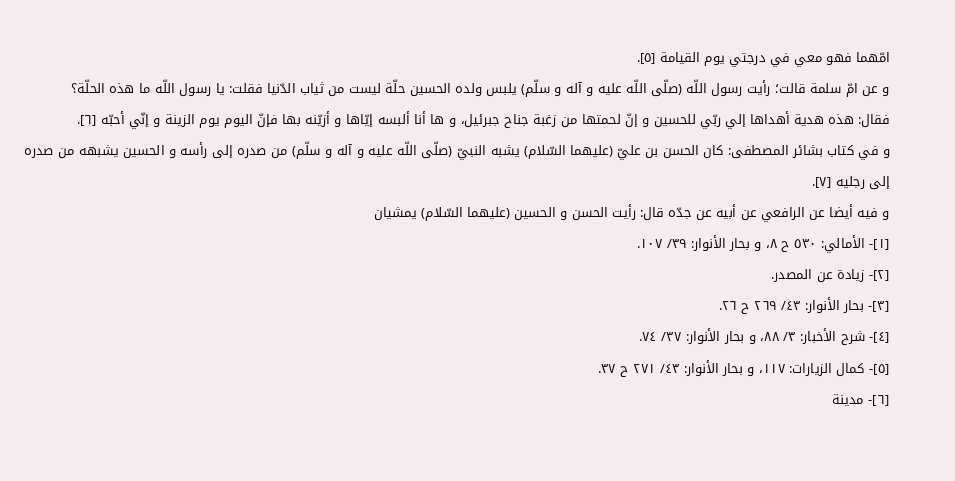امّهما فهو معي في درجتي يوم القيامة [٥].
و عن امّ سلمة قالت؛ رأيت رسول اللّه (صلّى اللّه عليه و آله و سلّم) يلبس ولده الحسين حلّة ليست من ثياب الدّنيا فقلت: يا رسول اللّه ما هذه الحلّة؟
فقال: هذه هدية أهداها إلي ربّي للحسين و إنّ لحمتها من زغبة جناح جبرئيل، و ها أنا ألبسه إيّاها و أزيّنه بها فإنّ اليوم يوم الزينة و إنّي أحبّه [٦].
و في كتاب بشائر المصطفى: كان الحسن بن عليّ (عليهما السّلام) يشبه النبيّ (صلّى اللّه عليه و آله و سلّم) من صدره إلى رأسه و الحسين يشبهه من صدره إلى رجليه [٧].
و فيه أيضا عن الرافعي عن أبيه عن جدّه قال: رأيت الحسن و الحسين (عليهما السّلام) يمشيان
[١]- الأمالي: ٥٣٠ ح ٨، و بحار الأنوار: ٣٩/ ١٠٧.
[٢]- زيادة عن المصدر.
[٣]- بحار الأنوار: ٤٣/ ٢٦٩ ح ٢٦.
[٤]- شرح الأخبار: ٣/ ٨٨، و بحار الأنوار: ٣٧/ ٧٤.
[٥]- كمال الزيارات: ١١٧، و بحار الأنوار: ٤٣/ ٢٧١ ح ٣٧.
[٦]- مدينة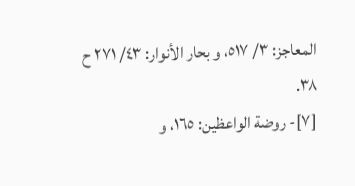المعاجز: ٣/ ٥١٧، و بحار الأنوار: ٤٣/ ٢٧١ ح ٣٨.
[٧]- روضة الواعظين: ١٦٥، و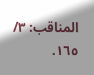المناقب: ٣/ ١٦٥.